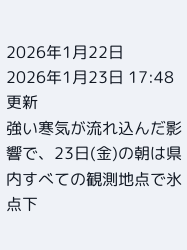2026年1月22日
2026年1月23日 17:48更新
強い寒気が流れ込んだ影響で、23日(金)の朝は県内すべての観測地点で氷点下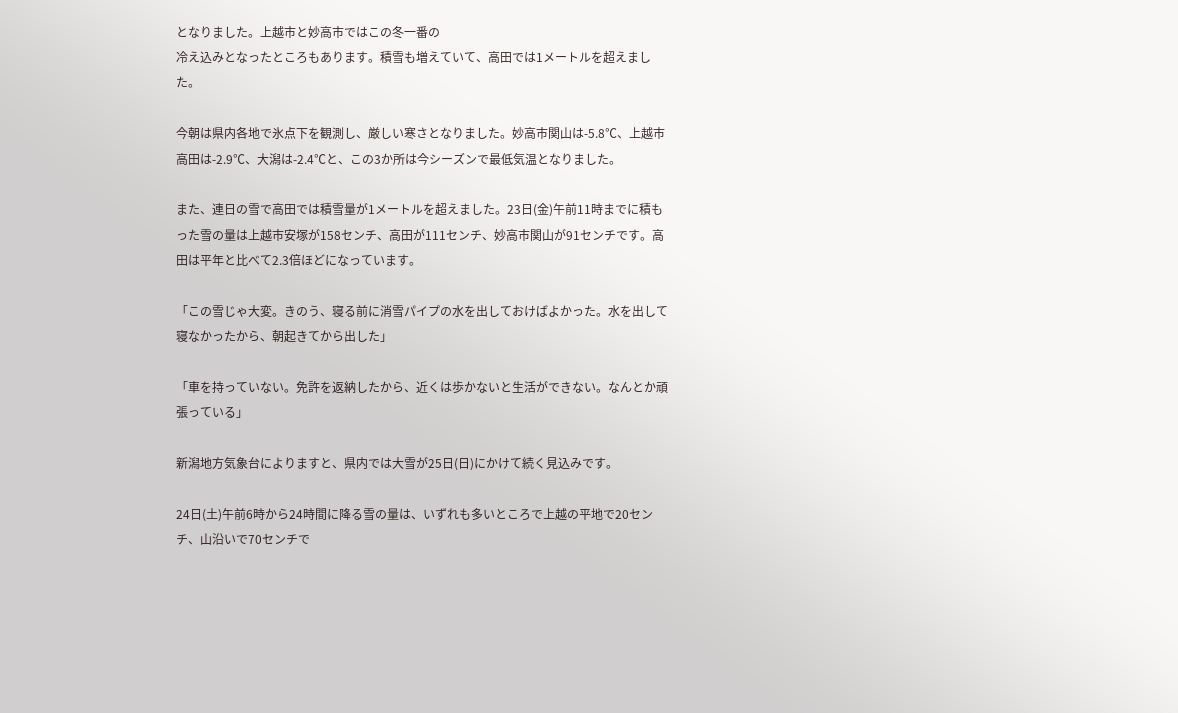となりました。上越市と妙高市ではこの冬一番の
冷え込みとなったところもあります。積雪も増えていて、高田では1メートルを超えました。

今朝は県内各地で氷点下を観測し、厳しい寒さとなりました。妙高市関山は-5.8℃、上越市高田は-2.9℃、大潟は-2.4℃と、この3か所は今シーズンで最低気温となりました。

また、連日の雪で高田では積雪量が1メートルを超えました。23日(金)午前11時までに積もった雪の量は上越市安塚が158センチ、高田が111センチ、妙高市関山が91センチです。高田は平年と比べて2.3倍ほどになっています。

「この雪じゃ大変。きのう、寝る前に消雪パイプの水を出しておけばよかった。水を出して寝なかったから、朝起きてから出した」

「車を持っていない。免許を返納したから、近くは歩かないと生活ができない。なんとか頑張っている」

新潟地方気象台によりますと、県内では大雪が25日(日)にかけて続く見込みです。

24日(土)午前6時から24時間に降る雪の量は、いずれも多いところで上越の平地で20センチ、山沿いで70センチで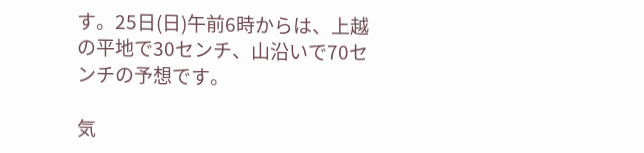す。25日(日)午前6時からは、上越の平地で30センチ、山沿いで70センチの予想です。

気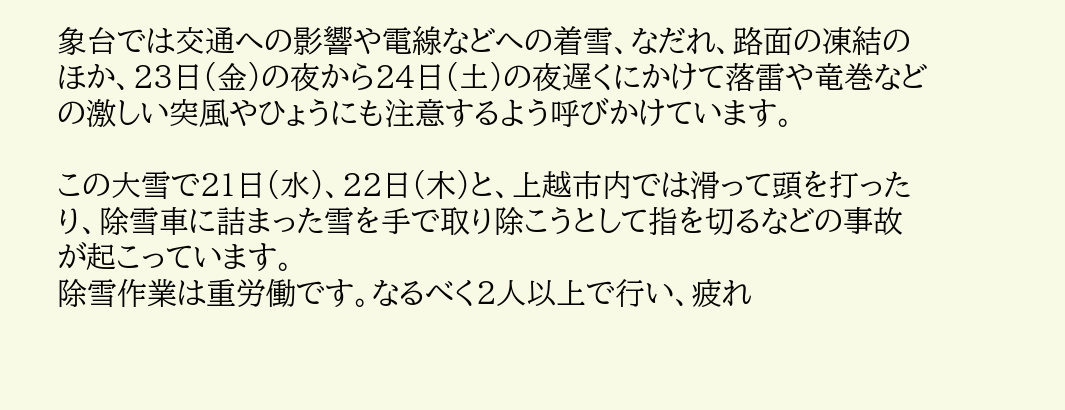象台では交通への影響や電線などへの着雪、なだれ、路面の凍結のほか、23日(金)の夜から24日(土)の夜遅くにかけて落雷や竜巻などの激しい突風やひょうにも注意するよう呼びかけています。

この大雪で21日(水)、22日(木)と、上越市内では滑って頭を打ったり、除雪車に詰まった雪を手で取り除こうとして指を切るなどの事故が起こっています。
除雪作業は重労働です。なるべく2人以上で行い、疲れ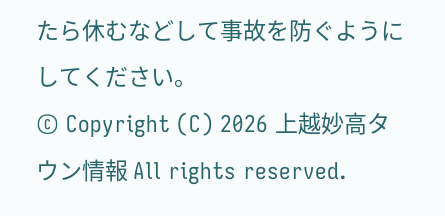たら休むなどして事故を防ぐようにしてください。
© Copyright (C) 2026 上越妙高タウン情報 All rights reserved.